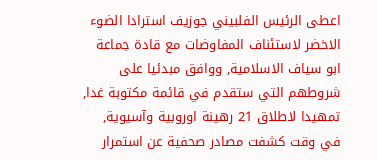اعطى الرئيس الفلبيني جوزيف استرادا الضوء الاخضر لاستئناف المفاوضات مع قادة جماعة ابو سياف الاسلامية, ووافق مبدئيا على شروطهم التي ستقدم في قائمة مكتوبة غدا, تمهيدا لاطلاق 21 رهينة اوروبية وآسيوية, في وقت كشفت مصادر صحفية عن استمرار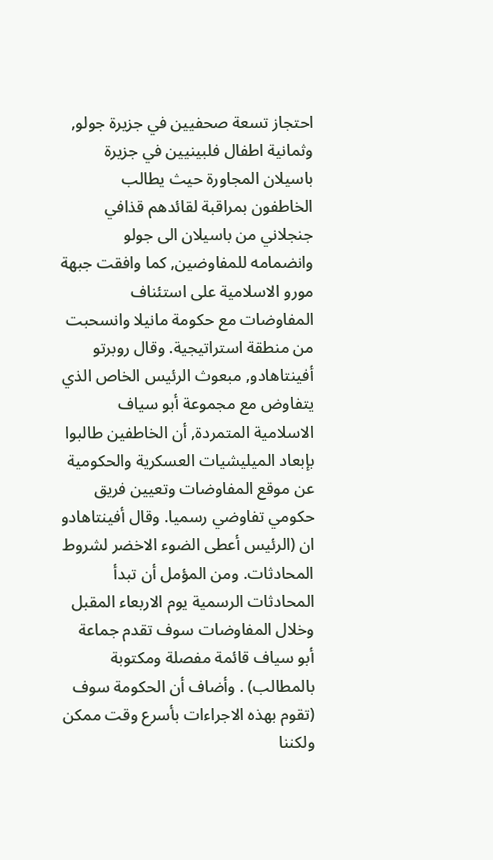احتجاز تسعة صحفيين في جزيرة جولو, وثمانية اطفال فلبينيين في جزيرة باسيلان المجاورة حيث يطالب الخاطفون بمراقبة لقائدهم قذافي جنجلاني من باسيلان الى جولو وانضمامه للمفاوضين, كما وافقت جبهة مورو الاسلامية على استئناف المفاوضات مع حكومة مانيلا وانسحبت من منطقة استراتيجية. وقال روبرتو أفينتاهادو, مبعوث الرئيس الخاص الذي يتفاوض مع مجموعة أبو سياف الاسلامية المتمردة, أن الخاطفين طالبوا بإبعاد الميليشيات العسكرية والحكومية عن موقع المفاوضات وتعيين فريق حكومي تفاوضي رسميا. وقال أفينتاهادو ان (الرئيس أعطى الضوء الاخضر لشروط المحادثات. ومن المؤمل أن تبدأ المحادثات الرسمية يوم الاربعاء المقبل وخلال المفاوضات سوف تقدم جماعة أبو سياف قائمة مفصلة ومكتوبة بالمطالب) . وأضاف أن الحكومة سوف (تقوم بهذه الاجراءات بأسرع وقت ممكن ولكننا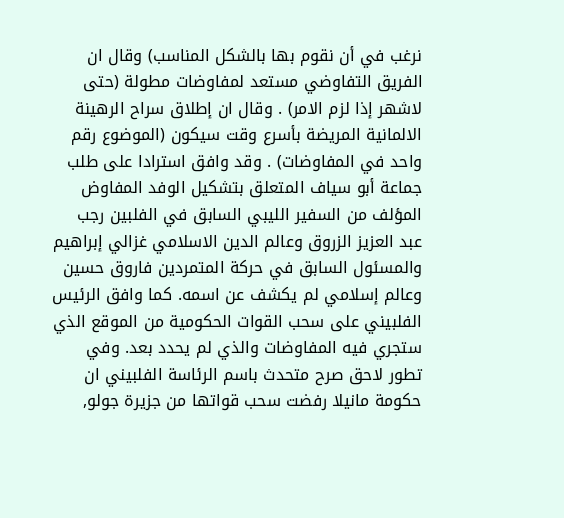نرغب في أن نقوم بها بالشكل المناسب) وقال ان الفريق التفاوضي مستعد لمفاوضات مطولة (حتى لاشهر إذا لزم الامر) . وقال ان إطلاق سراح الرهينة الالمانية المريضة بأسرع وقت سيكون (الموضوع رقم واحد في المفاوضات) . وقد وافق استرادا على طلب جماعة أبو سياف المتعلق بتشكيل الوفد المفاوض المؤلف من السفير الليبي السابق في الفلبين رجب عبد العزيز الزروق وعالم الدين الاسلامي غزالي إبراهيم والمسئول السابق في حركة المتمردين فاروق حسين وعالم إسلامي لم يكشف عن اسمه. كما وافق الرئيس الفلبيني على سحب القوات الحكومية من الموقع الذي ستجري فيه المفاوضات والذي لم يحدد بعد. وفي تطور لاحق صرح متحدث باسم الرئاسة الفلبيني ان حكومة مانيلا رفضت سحب قواتها من جزيرة جولو,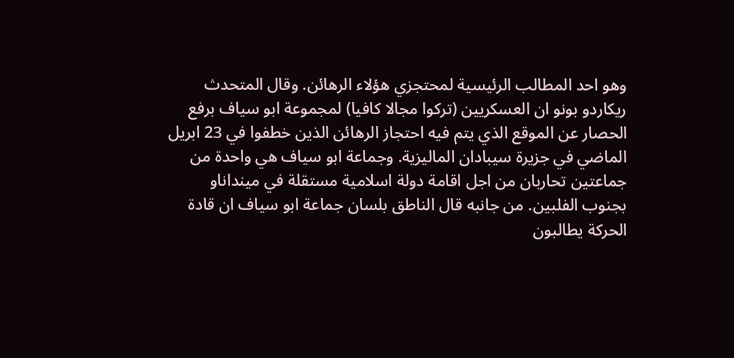وهو احد المطالب الرئيسية لمحتجزي هؤلاء الرهائن. وقال المتحدث ريكاردو بونو ان العسكريين (تركوا مجالا كافيا) لمجموعة ابو سياف برفع الحصار عن الموقع الذي يتم فيه احتجاز الرهائن الذين خطفوا في 23 ابريل الماضي في جزيرة سيبادان الماليزية. وجماعة ابو سياف هي واحدة من جماعتين تحاربان من اجل اقامة دولة اسلامية مستقلة في مينداناو بجنوب الفلبين. من جانبه قال الناطق بلسان جماعة ابو سياف ان قادة الحركة يطالبون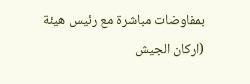بمفاوضات مباشرة مع رئيس هيئة (اركان الجيش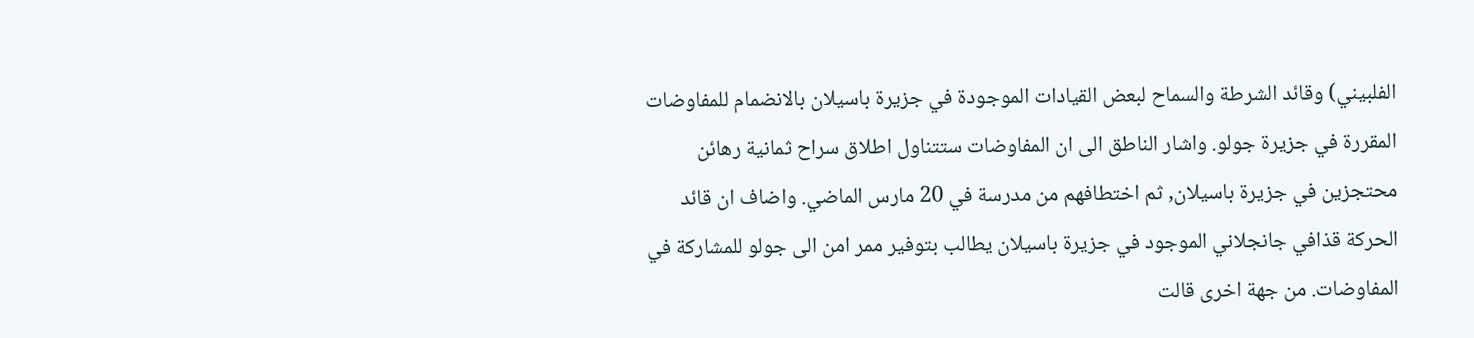الفلبيني) وقائد الشرطة والسماح لبعض القيادات الموجودة في جزيرة باسيلان بالانضمام للمفاوضات المقررة في جزيرة جولو. واشار الناطق الى ان المفاوضات ستتناول اطلاق سراح ثمانية رهائن محتجزين في جزيرة باسيلان, ثم اختطافهم من مدرسة في 20 مارس الماضي. واضاف ان قائد الحركة قذافي جانجلاني الموجود في جزيرة باسيلان يطالب بتوفير ممر امن الى جولو للمشاركة في المفاوضات. من جهة اخرى قالت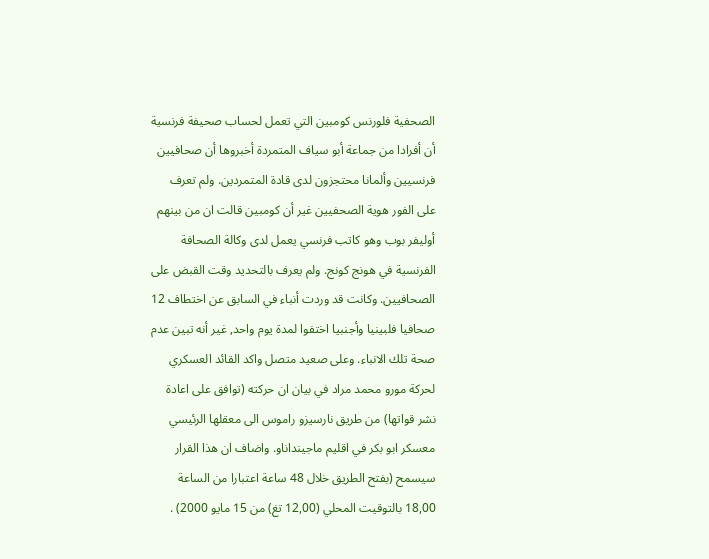الصحفية فلورنس كومبين التي تعمل لحساب صحيفة فرنسية أن أفرادا من جماعة أبو سياف المتمردة أخبروها أن صحافيين فرنسيين وألمانا محتجزون لدى قادة المتمردين. ولم تعرف على الفور هوية الصحفيين غير أن كومبين قالت ان من بينهم أوليفر بوب وهو كاتب فرنسي يعمل لدى وكالة الصحافة الفرنسية في هونج كونج. ولم يعرف بالتحديد وقت القبض على الصحافيين. وكانت قد وردت أنباء في السابق عن اختطاف 12 صحافيا فلبينيا وأجنبيا اختفوا لمدة يوم واحد, غير أنه تبين عدم صحة تلك الانباء. وعلى صعيد متصل واكد القائد العسكري لحركة مورو محمد مراد في بيان ان حركته (توافق على اعادة نشر قواتها) من طريق نارسيزو راموس الى معقلها الرئيسي معسكر ابو بكر في اقليم ماجينداناو. واضاف ان هذا القرار سيسمح (بفتح الطريق خلال 48 ساعة اعتبارا من الساعة 18,00 بالتوقيت المحلي (12,00 تغ) من 15 مايو 2000) .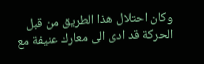وكان احتلال هذا الطريق من قبل الحركة قد ادى الى معارك عنيفة مع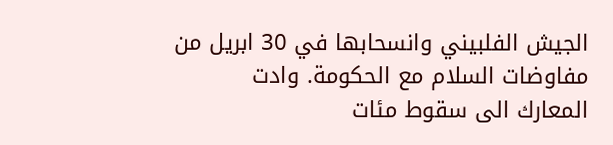الجيش الفلبيني وانسحابها في 30 ابريل من مفاوضات السلام مع الحكومة. وادت المعارك الى سقوط مئات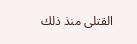القتلى منذ ذلك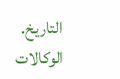التاريخ. الوكالات